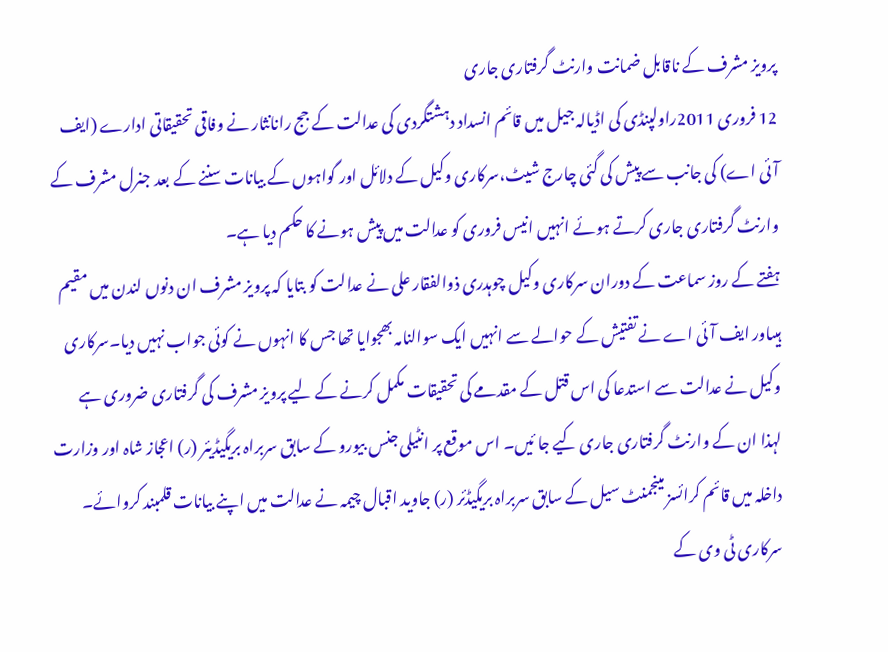پرویز مشرف کے ناقابل ضمانت وارنٹ گرفتاری جاری
12 فروری 2011راولپنڈی کی اڈیالہ جیل میں قائم انسداد دہشتگردی کی عدالت کے جج رانانثار نے وفاقی تحقیقاتی ادارے (ایف آئی اے) کی جانب سے پیش کی گئی چارج شیٹ،سرکاری وکیل کے دلائل اور گواہوں کے بیانات سننے کے بعد جنرل مشرف کے وارنٹ گرفتاری جاری کرتے ہوئے انہیں انیس فروری کو عدالت میں پیش ہونے کا حکم دیا ہے۔
ہفتے کے روز سماعت کے دوران سرکاری وکیل چوہدری ذوالفقار علی نے عدالت کو بتایا کہ پرویز مشرف ان دنوں لندن میں مقیم ہیںاور ایف آئی اے نے تفتیش کے حوالے سے انہیں ایک سوالنامہ بھجوایا تھا جس کا انہوں نے کوئی جواب نہیں دیا۔سرکاری وکیل نے عدالت سے استدعا کی اس قتل کے مقدمے کی تحقیقات مکمل کرنے کے لیے پرویز مشرف کی گرفتاری ضروری ہے لہذا ان کے وارنٹ گرفتاری جاری کیے جا ئیں۔ اس موقع پر انٹیلی جنس بیورو کے سابق سربراہ بریگیڈیئر (ر) اعجاز شاہ اور وزارت داخلہ میں قائم کرائسز مینجمنٹ سیل کے سابق سربراہ بریگیڈئر (ر) جاوید اقبال چیمہ نے عدالت میں اپنے بیانات قلمبند کروائے۔ سرکاری ٹی وی کے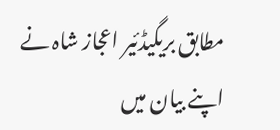مطابق بریگیڈئیر اعجاز شاہ نے اپنے بیان میں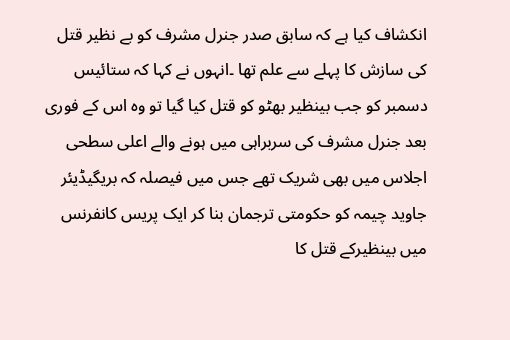انکشاف کیا ہے کہ سابق صدر جنرل مشرف کو بے نظیر قتل کی سازش کا پہلے سے علم تھا ۔انہوں نے کہا کہ ستائیس دسمبر کو جب بینظیر بھٹو کو قتل کیا گیا تو وہ اس کے فوری بعد جنرل مشرف کی سربراہی میں ہونے والے اعلی سطحی اجلاس میں بھی شریک تھے جس میں فیصلہ کہ بریگیڈیئر جاوید چیمہ کو حکومتی ترجمان بنا کر ایک پریس کانفرنس میں بینظیرکے قتل کا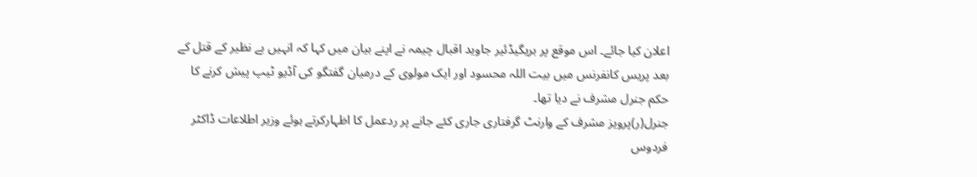اعلان کیا جائے۔ اس موقع پر بریگیڈئیر جاوید اقبال چیمہ نے اپنے بیان میں کہا کہ انہیں بے نظیر کے قتل کے بعد پریس کانفرنس میں بیت اللہ محسود اور ایک مولوی کے درمیان گفتگو کی آڈیو ٹیپ پیش کرنے کا حکم جنرل مشرف نے دیا تھا۔
جنرل(ر)پرویز مشرف کے وارنٹ گرفتاری جاری کئے جانے پر ردعمل کا اظہارکرتے ہوئے وزیر اطلاعات ڈاکٹر فردوس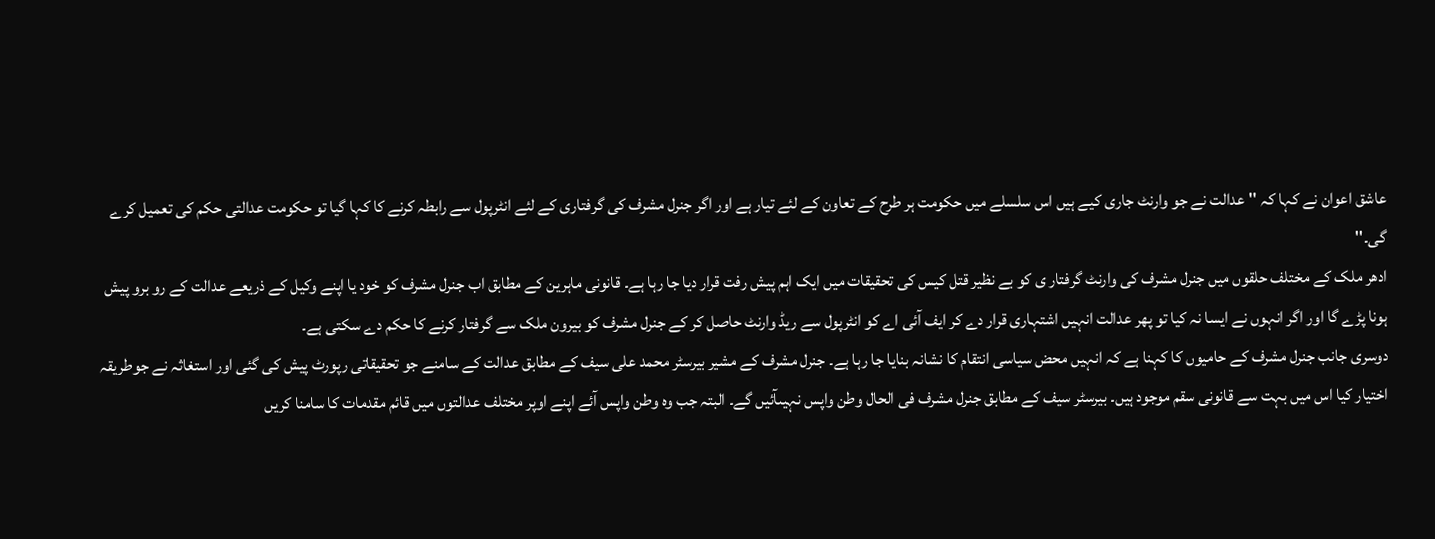عاشق اعوان نے کہا کہ '' عدالت نے جو وارنٹ جاری کیے ہیں اس سلسلے میں حکومت ہر طرح کے تعاون کے لئے تیار ہے اور اگر جنرل مشرف کی گرفتاری کے لئے انٹرپول سے رابطہ کرنے کا کہا گیا تو حکومت عدالتی حکم کی تعمیل کرے گی۔''
ادھر ملک کے مختلف حلقوں میں جنرل مشرف کی وارنٹ گرفتار ی کو بے نظیر قتل کیس کی تحقیقات میں ایک اہم پیش رفت قرار دیا جا رہا ہے۔ قانونی ماہرین کے مطابق اب جنرل مشرف کو خود یا اپنے وکیل کے ذریعے عدالت کے رو برو پیش ہونا پڑے گا اور اگر انہوں نے ایسا نہ کیا تو پھر عدالت انہیں اشتہاری قرار دے کر ایف آئی اے کو انٹرپول سے ریڈ وارنٹ حاصل کر کے جنرل مشرف کو بیرون ملک سے گرفتار کرنے کا حکم دے سکتی ہے۔
دوسری جانب جنرل مشرف کے حامیوں کا کہنا ہے کہ انہیں محض سیاسی انتقام کا نشانہ بنایا جا رہا ہے۔ جنرل مشرف کے مشیر بیرسٹر محمد علی سیف کے مطابق عدالت کے سامنے جو تحقیقاتی رپورٹ پیش کی گئی اور استغاثہ نے جوطریقہ اختیار کیا اس میں بہت سے قانونی سقم موجود ہیں۔ بیرسٹر سیف کے مطابق جنرل مشرف فی الحال وطن واپس نہیںآئیں گے۔ البتہ جب وہ وطن واپس آئے اپنے اوپر مختلف عدالتوں میں قائم مقدمات کا سامنا کریں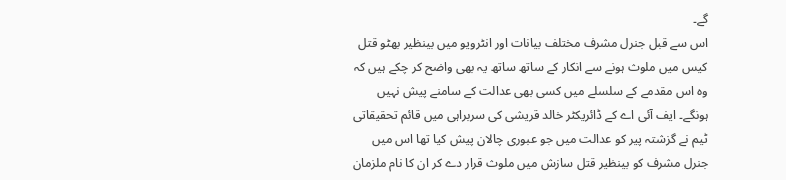گے۔
اس سے قبل جنرل مشرف مختلف بیانات اور انٹرویو میں بینظیر بھٹو قتل کیس میں ملوث ہونے سے انکار کے ساتھ ساتھ یہ بھی واضح کر چکے ہیں کہ وہ اس مقدمے کے سلسلے میں کسی بھی عدالت کے سامنے پیش نہیں ہونگے۔ ایف آئی اے کے ڈائریکٹر خالد قریشی کی سربراہی میں قائم تحقیقاتی ٹیم نے گزشتہ پیر کو عدالت میں جو عبوری چالان پیش کیا تھا اس میں جنرل مشرف کو بینظیر قتل سازش میں ملوث قرار دے کر ان کا نام ملزمان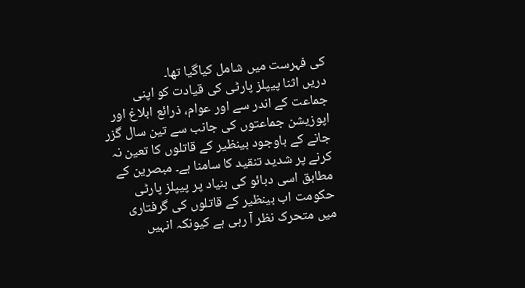کی فہرست میں شامل کیاگیا تھا۔
دریں اثنا پیپلز پارٹی کی قیادت کو اپنی جماعت کے اندر سے اور عوام، ذرائع ابلاغ اور اپوزیشن جماعتوں کی جانب سے تین سال گزر جانے کے باوجود بینظیر کے قاتلوں کا تعین نہ کرنے پر شدید تنقید کا سامنا ہے۔ مبصرین کے مطابق اسی دبائو کی بنیاد پر پیپلز پارٹی حکومت اب بینظیر کے قاتلوں کی گرفتاری میں متحرک نظر آ رہی ہے کیونکہ انہیں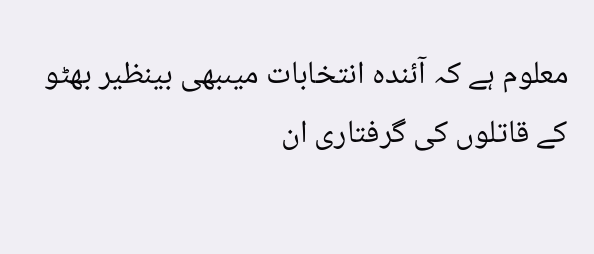معلوم ہے کہ آئندہ انتخابات میںبھی بینظیر بھٹو کے قاتلوں کی گرفتاری ان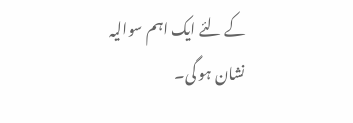کے لئے ایک اہم سوالیہ نشان ہو گی۔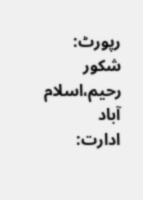رپورٹ: شکور رحیم،اسلام آباد
ادارت: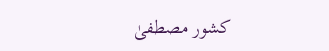کشور مصطفیٰ